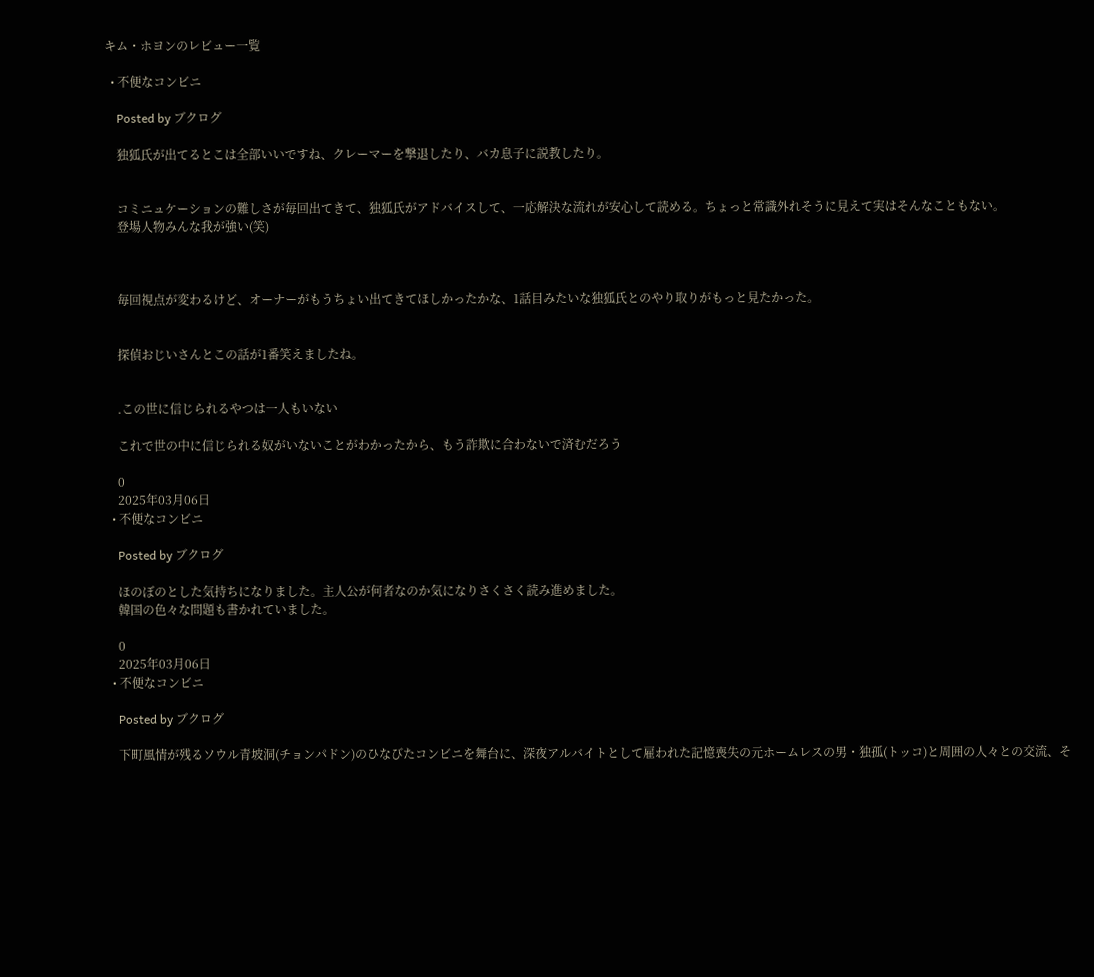キム・ホヨンのレビュー一覧

  • 不便なコンビニ

    Posted by ブクログ

    独狐氏が出てるとこは全部いいですね、クレーマーを撃退したり、バカ息子に説教したり。


    コミニュケーションの難しさが毎回出てきて、独狐氏がアドバイスして、一応解決な流れが安心して読める。ちょっと常識外れそうに見えて実はそんなこともない。
    登場人物みんな我が強い(笑)



    毎回視点が変わるけど、オーナーがもうちょい出てきてほしかったかな、1話目みたいな独狐氏とのやり取りがもっと見たかった。


    探偵おじいさんとこの話が1番笑えましたね。


    .この世に信じられるやつは一人もいない

    これで世の中に信じられる奴がいないことがわかったから、もう詐欺に合わないで済むだろう

    0
    2025年03月06日
  • 不便なコンビニ

    Posted by ブクログ

    ほのぼのとした気持ちになりました。主人公が何者なのか気になりさくさく読み進めました。
    韓国の色々な問題も書かれていました。

    0
    2025年03月06日
  • 不便なコンビニ

    Posted by ブクログ

    下町風情が残るソウル青坡洞(チョンパドン)のひなびたコンビニを舞台に、深夜アルバイトとして雇われた記憶喪失の元ホームレスの男・独孤(トッコ)と周囲の人々との交流、そ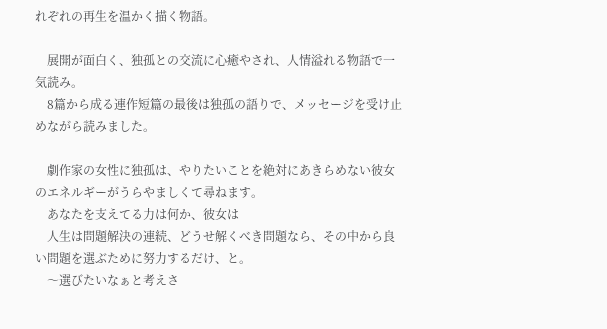れぞれの再生を温かく描く物語。

    展開が面白く、独孤との交流に心癒やされ、人情溢れる物語で一気読み。
    8篇から成る連作短篇の最後は独孤の語りで、メッセージを受け止めながら読みました。

    劇作家の女性に独孤は、やりたいことを絶対にあきらめない彼女のエネルギーがうらやましくて尋ねます。
    あなたを支えてる力は何か、彼女は
    人生は問題解決の連続、どうせ解くべき問題なら、その中から良い問題を選ぶために努力するだけ、と。
    〜選びたいなぁと考えさ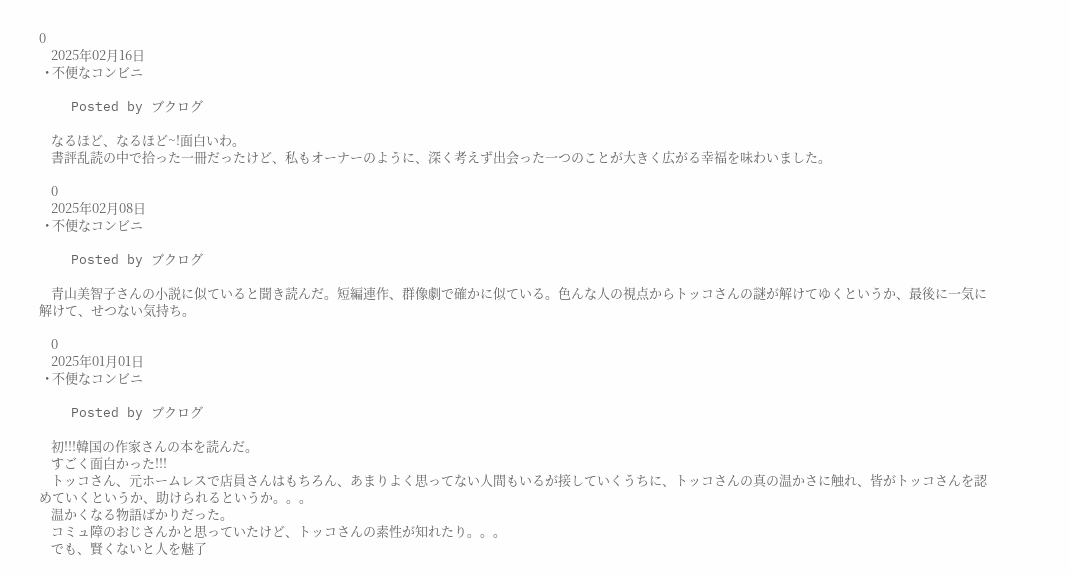0
    2025年02月16日
  • 不便なコンビニ

    Posted by ブクログ

    なるほど、なるほど~!面白いわ。
    書評乱読の中で拾った一冊だったけど、私もオーナーのように、深く考えず出会った一つのことが大きく広がる幸福を味わいました。

    0
    2025年02月08日
  • 不便なコンビニ

    Posted by ブクログ

    青山美智子さんの小説に似ていると聞き読んだ。短編連作、群像劇で確かに似ている。色んな人の視点からトッコさんの謎が解けてゆくというか、最後に一気に解けて、せつない気持ち。

    0
    2025年01月01日
  • 不便なコンビニ

    Posted by ブクログ

    初!!!韓国の作家さんの本を読んだ。
    すごく面白かった!!!
    トッコさん、元ホームレスで店員さんはもちろん、あまりよく思ってない人間もいるが接していくうちに、トッコさんの真の温かさに触れ、皆がトッコさんを認めていくというか、助けられるというか。。。
    温かくなる物語ばかりだった。
    コミュ障のおじさんかと思っていたけど、トッコさんの素性が知れたり。。。
    でも、賢くないと人を魅了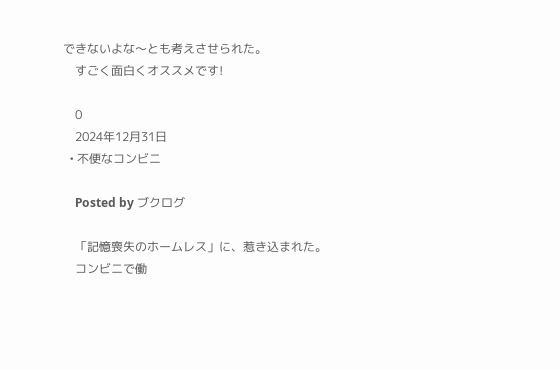できないよな〜とも考えさせられた。
    すごく面白くオススメです!

    0
    2024年12月31日
  • 不便なコンビニ

    Posted by ブクログ

    「記憶喪失のホームレス」に、惹き込まれた。
    コンビニで働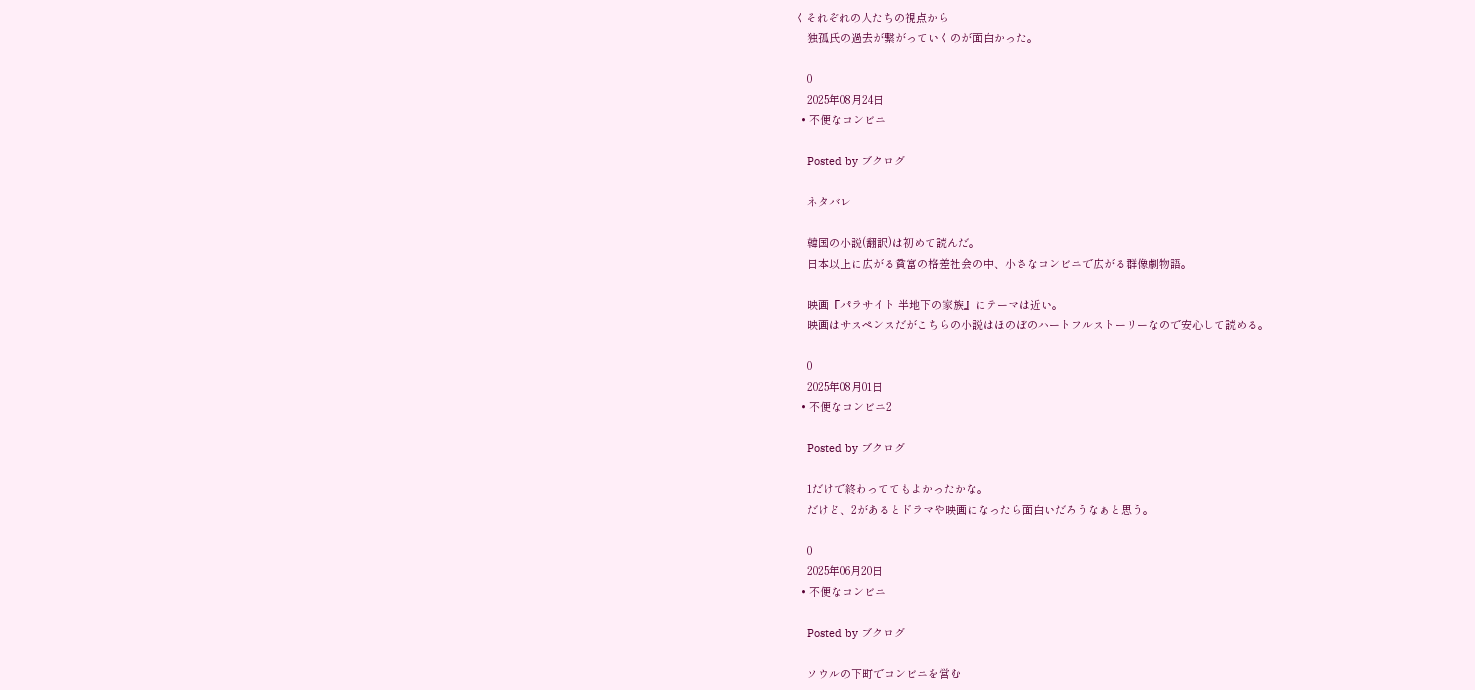くそれぞれの人たちの視点から
    独孤氏の過去が繋がっていくのが面白かった。

    0
    2025年08月24日
  • 不便なコンビニ

    Posted by ブクログ

    ネタバレ

    韓国の小説(翻訳)は初めて読んだ。
    日本以上に広がる貧富の格差社会の中、小さなコンビニで広がる群像劇物語。

    映画『パラサイト 半地下の家族』にテーマは近い。
    映画はサスペンスだがこちらの小説はほのぼのハートフルストーリーなので安心して読める。

    0
    2025年08月01日
  • 不便なコンビニ2

    Posted by ブクログ

    1だけで終わっててもよかったかな。
    だけど、2があるとドラマや映画になったら面白いだろうなぁと思う。

    0
    2025年06月20日
  • 不便なコンビニ

    Posted by ブクログ

    ソウルの下町でコンビニを営む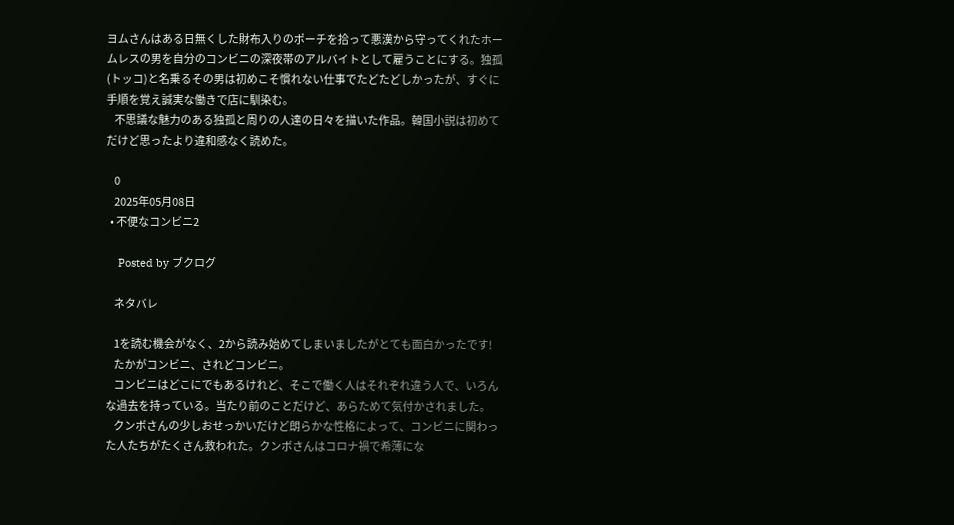ヨムさんはある日無くした財布入りのポーチを拾って悪漢から守ってくれたホームレスの男を自分のコンビニの深夜帯のアルバイトとして雇うことにする。独孤(トッコ)と名乗るその男は初めこそ慣れない仕事でたどたどしかったが、すぐに手順を覚え誠実な働きで店に馴染む。
    不思議な魅力のある独孤と周りの人達の日々を描いた作品。韓国小説は初めてだけど思ったより違和感なく読めた。

    0
    2025年05月08日
  • 不便なコンビニ2

    Posted by ブクログ

    ネタバレ

    1を読む機会がなく、2から読み始めてしまいましたがとても面白かったです!
    たかがコンビニ、されどコンビニ。
    コンビニはどこにでもあるけれど、そこで働く人はそれぞれ違う人で、いろんな過去を持っている。当たり前のことだけど、あらためて気付かされました。
    クンボさんの少しおせっかいだけど朗らかな性格によって、コンビニに関わった人たちがたくさん救われた。クンボさんはコロナ禍で希薄にな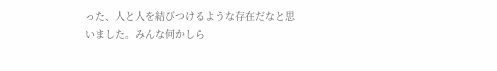った、人と人を結びつけるような存在だなと思いました。みんな何かしら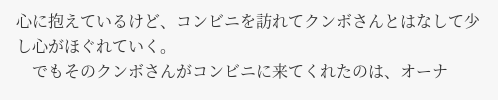心に抱えているけど、コンビニを訪れてクンボさんとはなして少し心がほぐれていく。
    でもそのクンボさんがコンビニに来てくれたのは、オーナ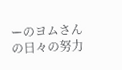ーのヨムさんの日々の努力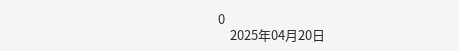0
    2025年04月20日